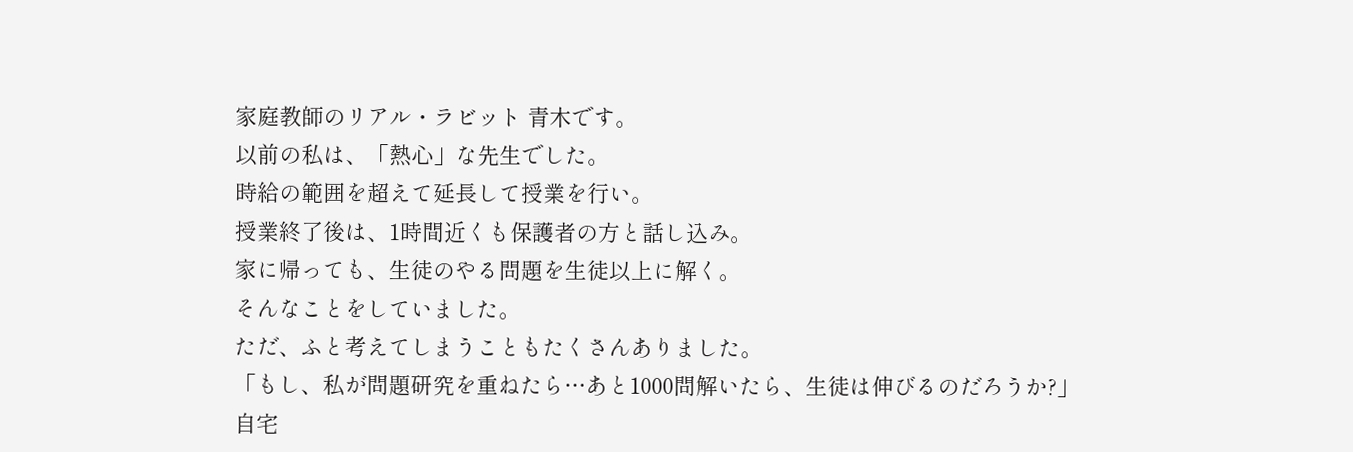家庭教師のリアル・ラビット 青木です。
以前の私は、「熱心」な先生でした。
時給の範囲を超えて延長して授業を行い。
授業終了後は、1時間近くも保護者の方と話し込み。
家に帰っても、生徒のやる問題を生徒以上に解く。
そんなことをしていました。
ただ、ふと考えてしまうこともたくさんありました。
「もし、私が問題研究を重ねたら…あと1000問解いたら、生徒は伸びるのだろうか?」
自宅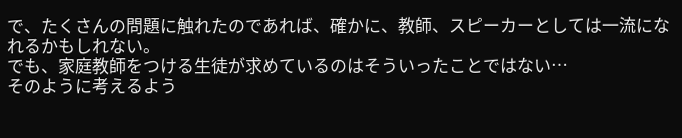で、たくさんの問題に触れたのであれば、確かに、教師、スピーカーとしては一流になれるかもしれない。
でも、家庭教師をつける生徒が求めているのはそういったことではない…
そのように考えるよう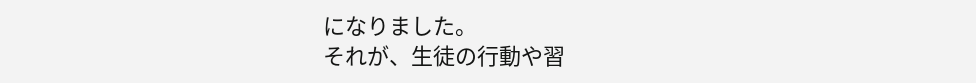になりました。
それが、生徒の行動や習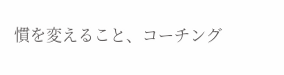慣を変えること、コーチング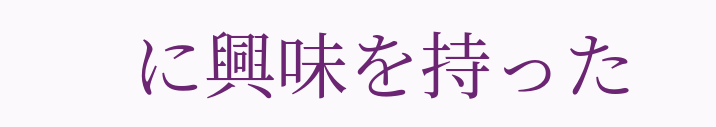に興味を持った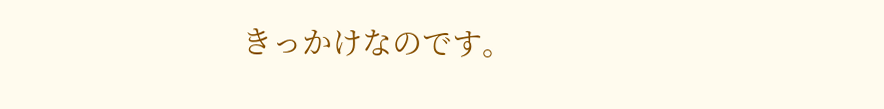きっかけなのです。